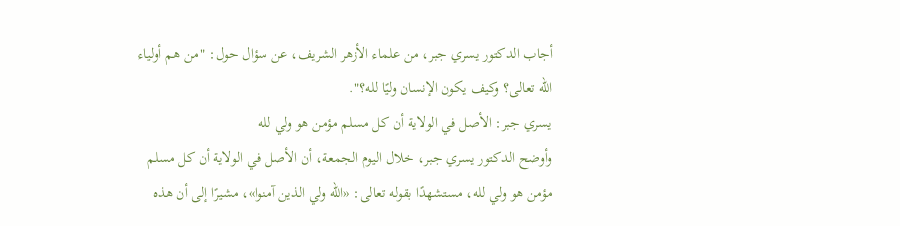أجاب الدكتور يسري جبر، من علماء الأزهر الشريف، عن سؤال حول: "من هم أولياء الله تعالى؟ وكيف يكون الإنسان وليًا لله؟".
يسري جبر: الأصل في الولاية أن كل مسلم مؤمن هو ولي لله
وأوضح الدكتور يسري جبر، خلال اليوم الجمعة، أن الأصل في الولاية أن كل مسلم مؤمن هو ولي لله، مستشهدًا بقوله تعالى: «الله ولي الذين آمنوا»، مشيرًا إلى أن هذه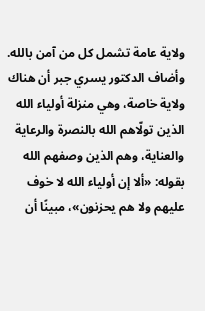ولاية عامة تشمل كل من آمن بالله.
وأضاف الدكتور يسري جبر أن هناك ولاية خاصة، وهي منزلة أولياء الله الذين تولّاهم الله بالنصرة والرعاية والعناية، وهم الذين وصفهم الله بقوله: «ألا إن أولياء الله لا خوف عليهم ولا هم يحزنون»، مبينًا أن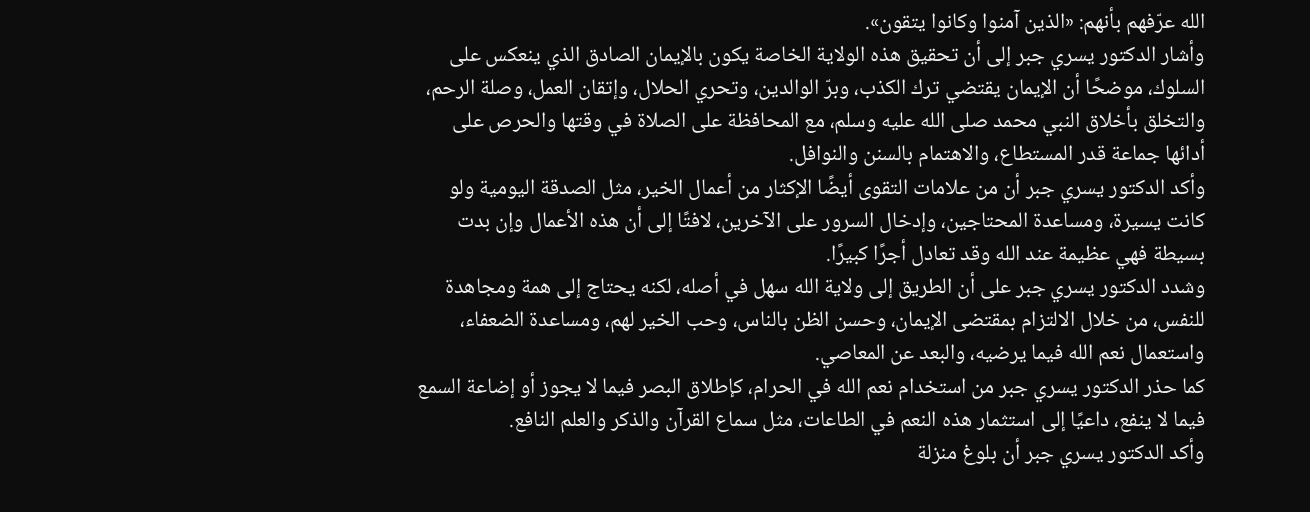الله عرّفهم بأنهم: «الذين آمنوا وكانوا يتقون».
وأشار الدكتور يسري جبر إلى أن تحقيق هذه الولاية الخاصة يكون بالإيمان الصادق الذي ينعكس على السلوك، موضحًا أن الإيمان يقتضي ترك الكذب، وبرّ الوالدين، وتحري الحلال، وإتقان العمل، وصلة الرحم، والتخلق بأخلاق النبي محمد صلى الله عليه وسلم، مع المحافظة على الصلاة في وقتها والحرص على أدائها جماعة قدر المستطاع، والاهتمام بالسنن والنوافل.
وأكد الدكتور يسري جبر أن من علامات التقوى أيضًا الإكثار من أعمال الخير، مثل الصدقة اليومية ولو كانت يسيرة، ومساعدة المحتاجين، وإدخال السرور على الآخرين، لافتًا إلى أن هذه الأعمال وإن بدت بسيطة فهي عظيمة عند الله وقد تعادل أجرًا كبيرًا.
وشدد الدكتور يسري جبر على أن الطريق إلى ولاية الله سهل في أصله، لكنه يحتاج إلى همة ومجاهدة للنفس، من خلال الالتزام بمقتضى الإيمان، وحسن الظن بالناس، وحب الخير لهم، ومساعدة الضعفاء، واستعمال نعم الله فيما يرضيه، والبعد عن المعاصي.
كما حذر الدكتور يسري جبر من استخدام نعم الله في الحرام، كإطلاق البصر فيما لا يجوز أو إضاعة السمع فيما لا ينفع، داعيًا إلى استثمار هذه النعم في الطاعات، مثل سماع القرآن والذكر والعلم النافع.
وأكد الدكتور يسري جبر أن بلوغ منزلة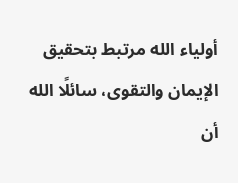أولياء الله مرتبط بتحقيق الإيمان والتقوى، سائلًا الله أن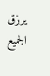يرزق الجميع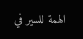الهمة للسير في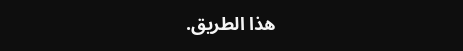هذا الطريق.